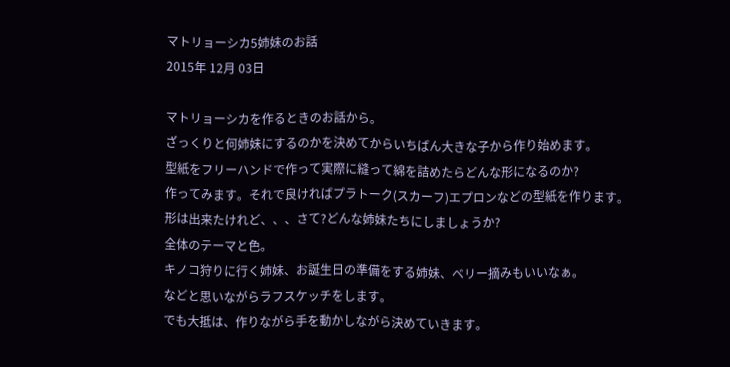マトリョーシカ5姉妹のお話
2015年 12月 03日

マトリョーシカを作るときのお話から。
ざっくりと何姉妹にするのかを決めてからいちばん大きな子から作り始めます。
型紙をフリーハンドで作って実際に縫って綿を詰めたらどんな形になるのか?
作ってみます。それで良ければプラトーク(スカーフ)エプロンなどの型紙を作ります。
形は出来たけれど、、、さて?どんな姉妹たちにしましょうか?
全体のテーマと色。
キノコ狩りに行く姉妹、お誕生日の準備をする姉妹、ベリー摘みもいいなぁ。
などと思いながらラフスケッチをします。
でも大抵は、作りながら手を動かしながら決めていきます。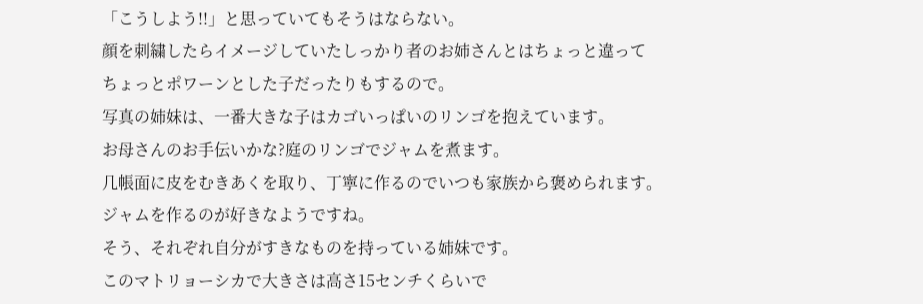「こうしよう!!」と思っていてもそうはならない。
顔を刺繍したらイメージしていたしっかり者のお姉さんとはちょっと違って
ちょっとポワーンとした子だったりもするので。
写真の姉妹は、一番大きな子はカゴいっぱいのリンゴを抱えています。
お母さんのお手伝いかな?庭のリンゴでジャムを煮ます。
几帳面に皮をむきあくを取り、丁寧に作るのでいつも家族から褒められます。
ジャムを作るのが好きなようですね。
そう、それぞれ自分がすきなものを持っている姉妹です。
このマトリョーシカで大きさは高さ15センチくらいで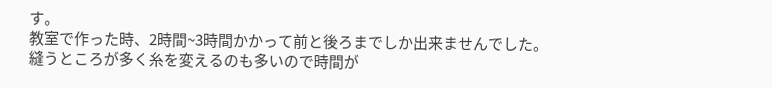す。
教室で作った時、2時間~3時間かかって前と後ろまでしか出来ませんでした。
縫うところが多く糸を変えるのも多いので時間が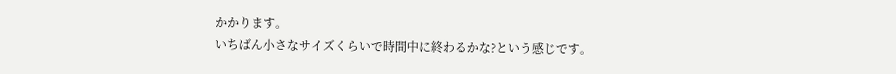かかります。
いちばん小さなサイズくらいで時間中に終わるかな?という感じです。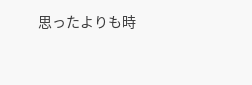思ったよりも時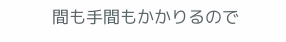間も手間もかかりるので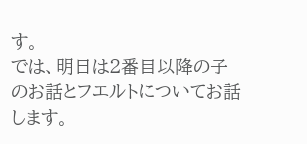す。
では、明日は2番目以降の子のお話とフエルトについてお話します。